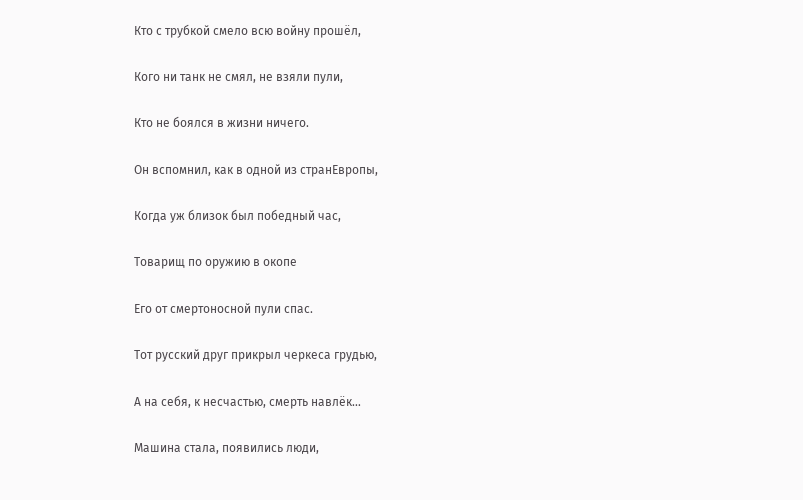Кто с трубкой смело всю войну прошёл,

Кого ни танк не смял, не взяли пули,

Кто не боялся в жизни ничего.

Он вспомнил, как в одной из странЕвропы,

Когда уж близок был победный час,

Товарищ по оружию в окопе

Его от смертоносной пули спас.

Тот русский друг прикрыл черкеса грудью,

А на себя, к несчастью, смерть навлёк…

Машина стала, появились люди,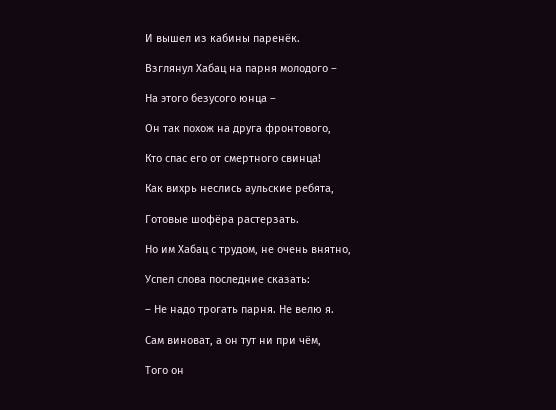И вышел из кабины паренёк.

Взглянул Хабац на парня молодого –

На этого безусого юнца –

Он так похож на друга фронтового,

Кто спас его от смертного свинца!

Как вихрь неслись аульские ребята,

Готовые шофёра растерзать.

Но им Хабац с трудом, не очень внятно,

Успел слова последние сказать:

– Не надо трогать парня. Не велю я.

Сам виноват, а он тут ни при чём,

Того он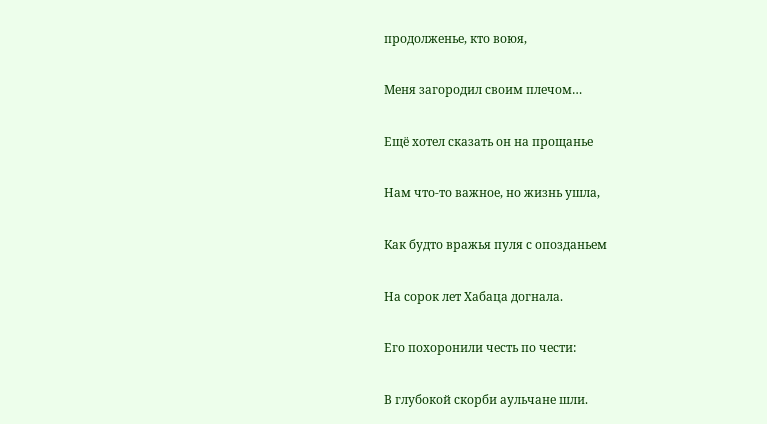продолженье, кто воюя,

Меня загородил своим плечом…

Ещё хотел сказать он на прощанье

Нам что-то важное, но жизнь ушла,

Как будто вражья пуля с опозданьем

На сорок лет Хабаца догнала.

Его похоронили честь по чести:

В глубокой скорби аульчане шли.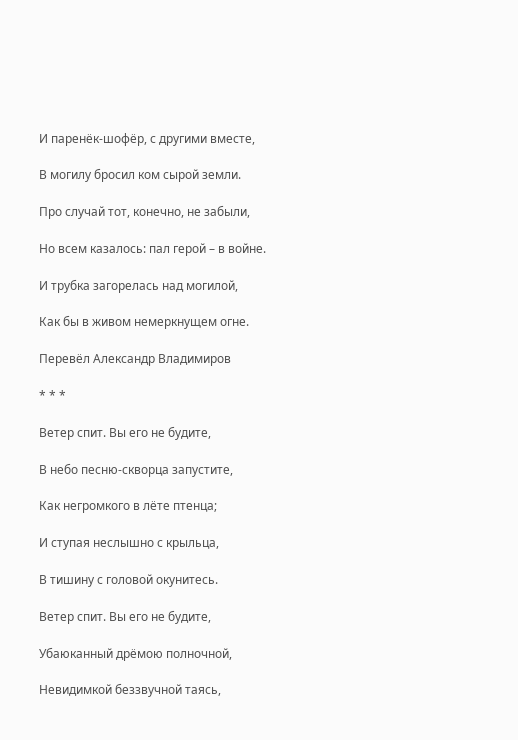И паренёк-шофёр, с другими вместе,

В могилу бросил ком сырой земли.

Про случай тот, конечно, не забыли,

Но всем казалось: пал герой – в войне.

И трубка загорелась над могилой,

Как бы в живом немеркнущем огне.

Перевёл Александр Владимиров

* * *

Ветер спит. Вы его не будите,

В небо песню-скворца запустите,

Как негромкого в лёте птенца;

И ступая неслышно с крыльца,

В тишину с головой окунитесь.

Ветер спит. Вы его не будите,

Убаюканный дрёмою полночной,

Невидимкой беззвучной таясь,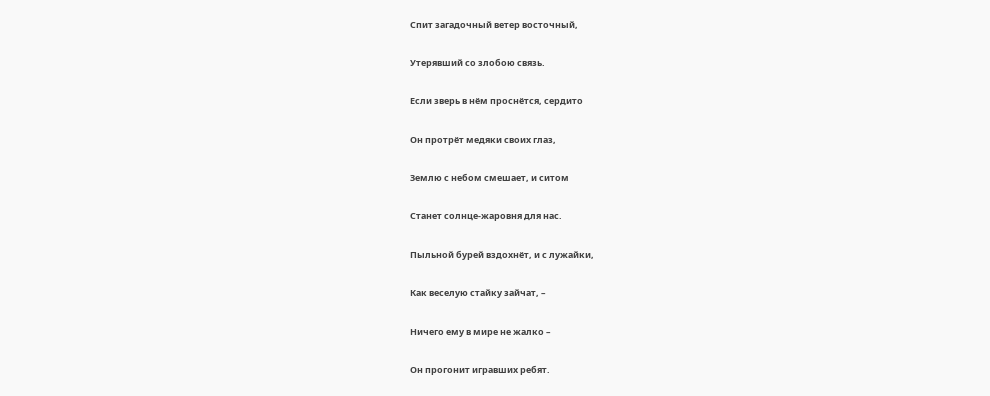Спит загадочный ветер восточный,

Утерявший со злобою связь.

Если зверь в нём проснётся, сердито

Он протрёт медяки своих глаз,

Землю с небом смешает, и ситом

Станет солнце-жаровня для нас.

Пыльной бурей вздохнёт, и с лужайки,

Как веселую стайку зайчат, –

Ничего ему в мире не жалко –

Он прогонит игравших ребят.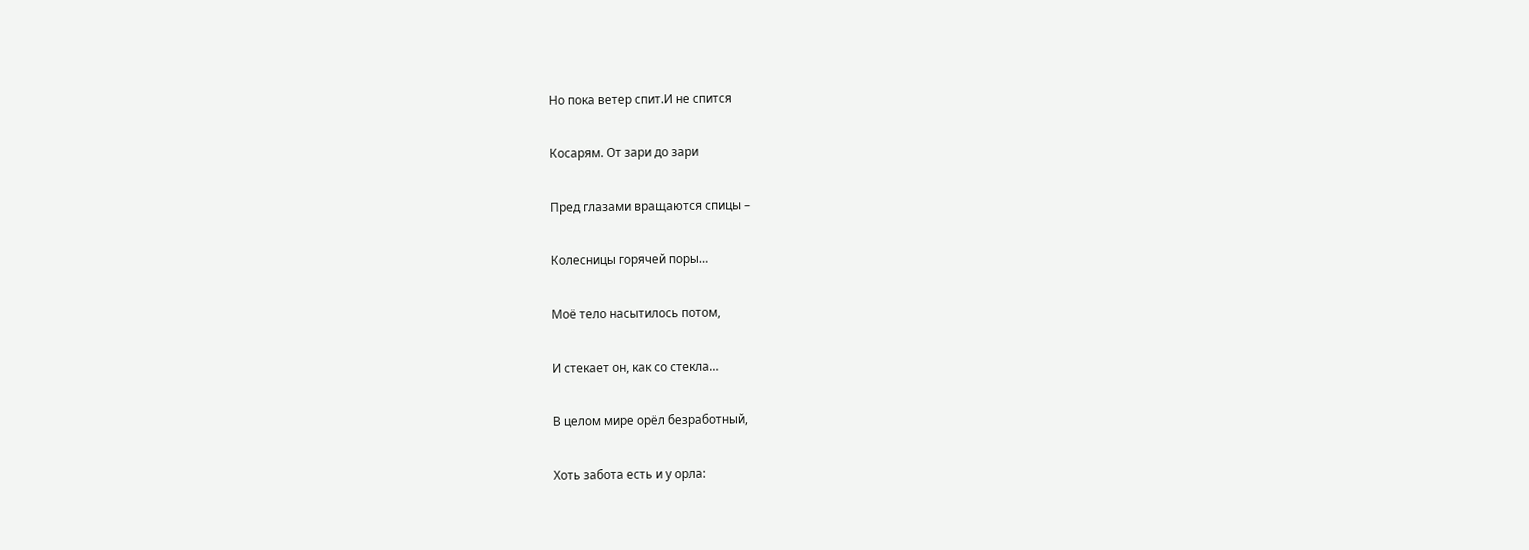Но пока ветер спит.И не спится

Косарям. От зари до зари

Пред глазами вращаются спицы –

Колесницы горячей поры…

Моё тело насытилось потом,

И стекает он, как со стекла…

В целом мире орёл безработный,

Хоть забота есть и у орла: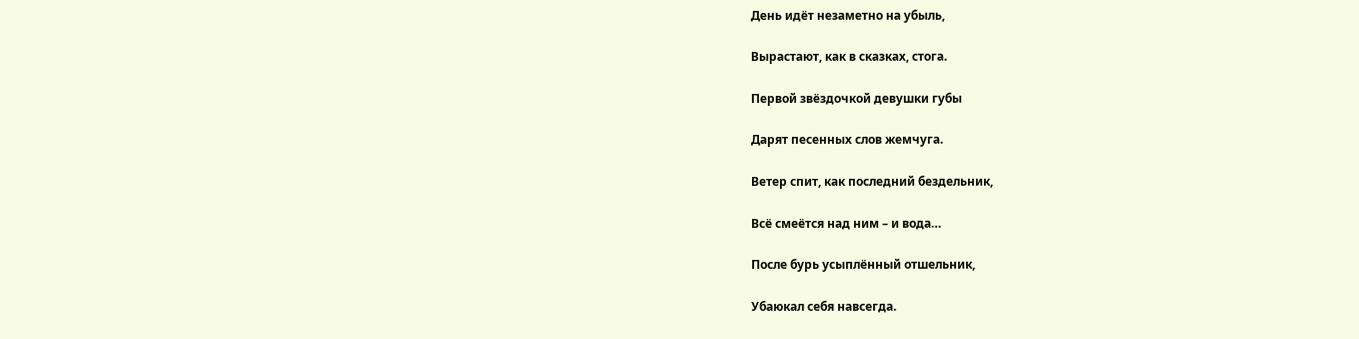День идёт незаметно на убыль,

Вырастают, как в сказках, стога.

Первой звёздочкой девушки губы

Дарят песенных слов жемчуга.

Ветер спит, как последний бездельник,

Всё смеётся над ним – и вода…

После бурь усыплённый отшельник,

Убаюкал себя навсегда.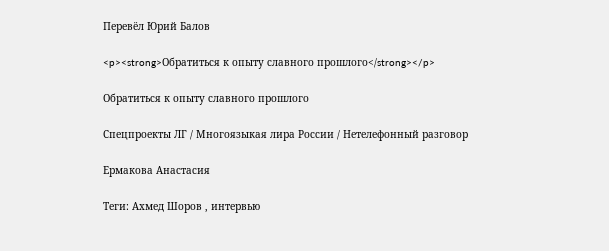Перевёл Юрий Балов

<p><strong>Обратиться к опыту славного прошлого</strong></p>

Обратиться к опыту славного прошлого

Спецпроекты ЛГ / Многоязыкая лира России / Нетелефонный разговор

Ермакова Анастасия

Теги: Ахмед Шоров , интервью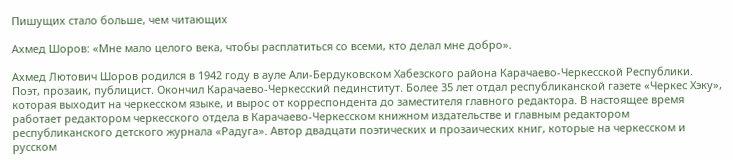Пишущих стало больше, чем читающих

Ахмед Шоров: «Мне мало целого века, чтобы расплатиться со всеми, кто делал мне добро».

Ахмед Лютович Шоров родился в 1942 году в ауле Али-Бердуковском Хабезского района Карачаево-Черкесской Республики. Поэт, прозаик, публицист. Окончил Карачаево-Черкесский пединститут. Более 35 лет отдал республиканской газете «Черкес Хэку», которая выходит на черкесском языке, и вырос от корреспондента до заместителя главного редактора. В настоящее время работает редактором черкесского отдела в Карачаево-Черкесском книжном издательстве и главным редактором республиканского детского журнала «Радуга». Автор двадцати поэтических и прозаических книг, которые на черкесском и русском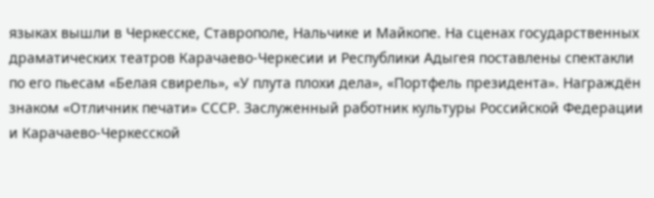языках вышли в Черкесске, Ставрополе, Нальчике и Майкопе. На сценах государственных драматических театров Карачаево-Черкесии и Республики Адыгея поставлены спектакли по его пьесам «Белая свирель», «У плута плохи дела», «Портфель президента». Награждён знаком «Отличник печати» СССР. Заслуженный работник культуры Российской Федерации и Карачаево-Черкесской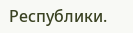Республики.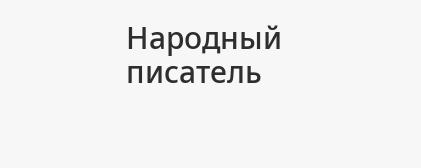Народный писатель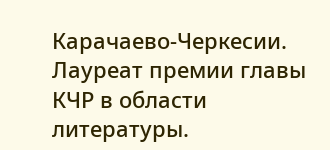Карачаево-Черкесии. Лауреат премии главы КЧР в области литературы.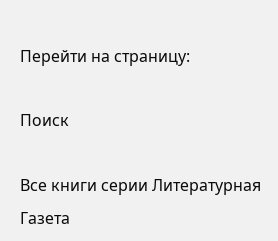Перейти на страницу:

Поиск

Все книги серии Литературная Газета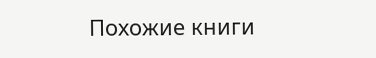Похожие книги